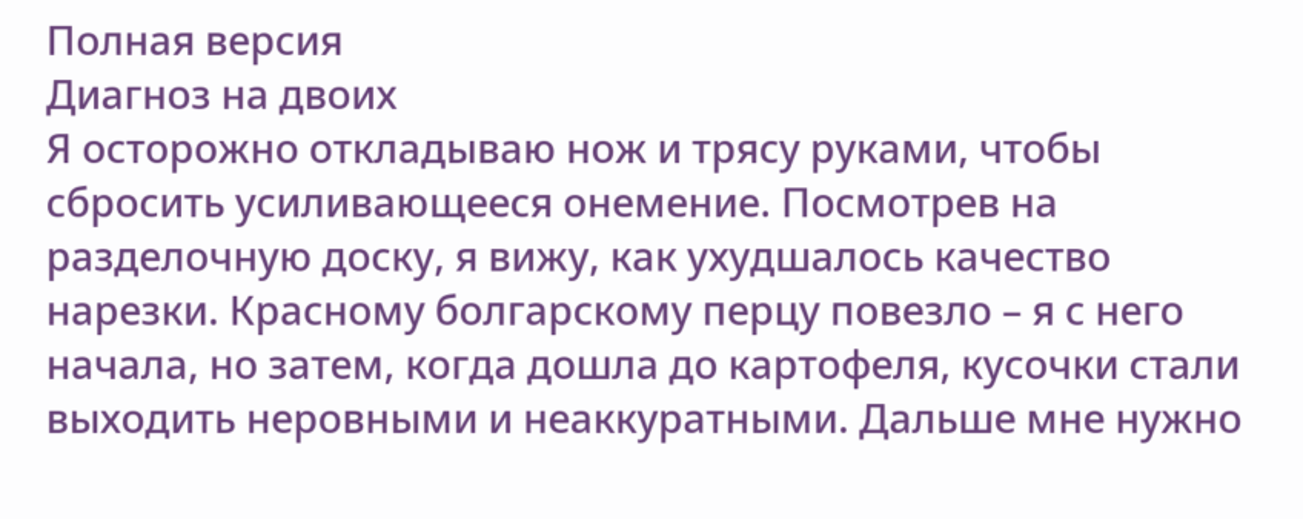Полная версия
Диагноз на двоих
Я осторожно откладываю нож и трясу руками, чтобы сбросить усиливающееся онемение. Посмотрев на разделочную доску, я вижу, как ухудшалось качество нарезки. Красному болгарскому перцу повезло – я с него начала, но затем, когда дошла до картофеля, кусочки стали выходить неровными и неаккуратными. Дальше мне нужно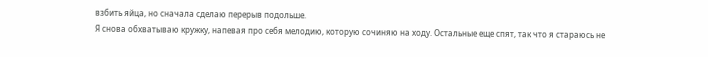взбить яйца, но сначала сделаю перерыв подольше.
Я снова обхватываю кружку, напевая про себя мелодию, которую сочиняю на ходу. Остальные еще спят, так что я стараюсь не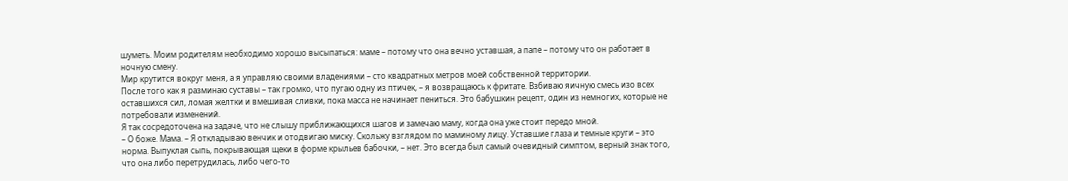шуметь. Моим родителям необходимо хорошо высыпаться: маме – потому что она вечно уставшая, а папе – потому что он работает в ночную смену.
Мир крутится вокруг меня, а я управляю своими владениями – сто квадратных метров моей собственной территории.
После того как я разминаю суставы – так громко, что пугаю одну из птичек, – я возвращаюсь к фритате. Взбиваю яичную смесь изо всех оставшихся сил, ломая желтки и вмешивая сливки, пока масса не начинает пениться. Это бабушкин рецепт, один из немногих, которые не потребовали изменений.
Я так сосредоточена на задаче, что не слышу приближающихся шагов и замечаю маму, когда она уже стоит передо мной.
– О боже. Мама. – Я откладываю венчик и отодвигаю миску. Скольжу взглядом по маминому лицу. Уставшие глаза и темные круги – это норма. Выпуклая сыпь, покрывающая щеки в форме крыльев бабочки, – нет. Это всегда был самый очевидный симптом, верный знак того, что она либо перетрудилась, либо чего-то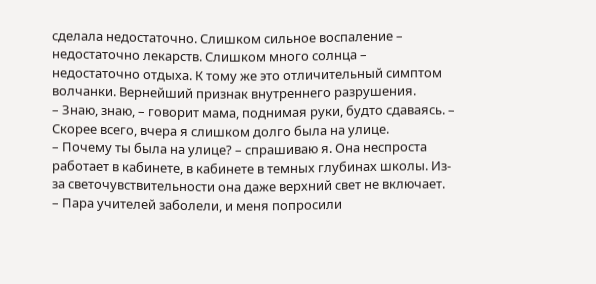сделала недостаточно. Слишком сильное воспаление – недостаточно лекарств. Слишком много солнца – недостаточно отдыха. К тому же это отличительный симптом волчанки. Вернейший признак внутреннего разрушения.
– Знаю, знаю, – говорит мама, поднимая руки, будто сдаваясь. – Скорее всего, вчера я слишком долго была на улице.
– Почему ты была на улице? – спрашиваю я. Она неспроста работает в кабинете, в кабинете в темных глубинах школы. Из-за светочувствительности она даже верхний свет не включает.
– Пара учителей заболели, и меня попросили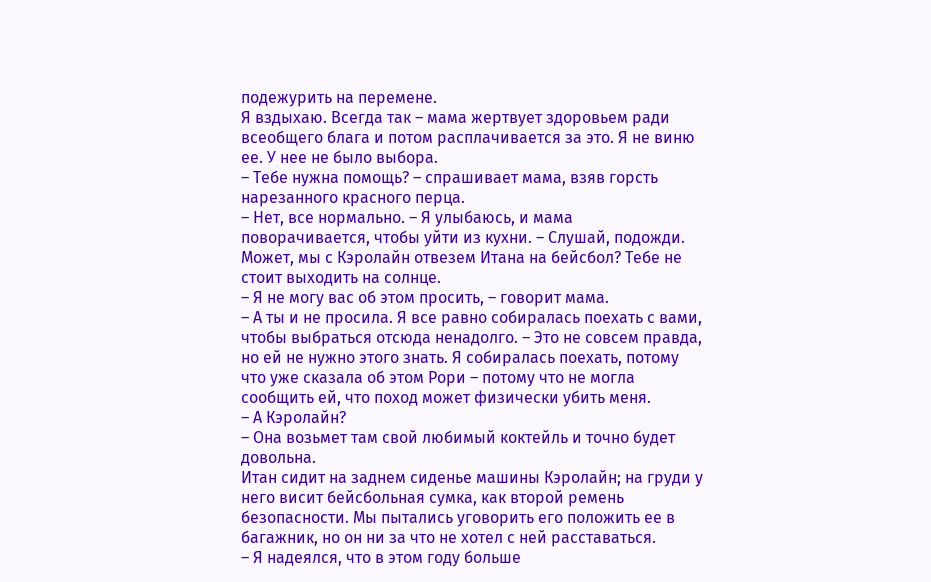подежурить на перемене.
Я вздыхаю. Всегда так – мама жертвует здоровьем ради всеобщего блага и потом расплачивается за это. Я не виню ее. У нее не было выбора.
– Тебе нужна помощь? – спрашивает мама, взяв горсть нарезанного красного перца.
– Нет, все нормально. – Я улыбаюсь, и мама поворачивается, чтобы уйти из кухни. – Слушай, подожди. Может, мы с Кэролайн отвезем Итана на бейсбол? Тебе не стоит выходить на солнце.
– Я не могу вас об этом просить, – говорит мама.
– А ты и не просила. Я все равно собиралась поехать с вами, чтобы выбраться отсюда ненадолго. – Это не совсем правда, но ей не нужно этого знать. Я собиралась поехать, потому что уже сказала об этом Рори – потому что не могла сообщить ей, что поход может физически убить меня.
– А Кэролайн?
– Она возьмет там свой любимый коктейль и точно будет довольна.
Итан сидит на заднем сиденье машины Кэролайн; на груди у него висит бейсбольная сумка, как второй ремень безопасности. Мы пытались уговорить его положить ее в багажник, но он ни за что не хотел с ней расставаться.
– Я надеялся, что в этом году больше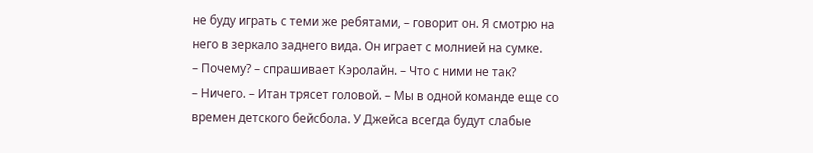не буду играть с теми же ребятами, – говорит он. Я смотрю на него в зеркало заднего вида. Он играет с молнией на сумке.
– Почему? – спрашивает Кэролайн. – Что с ними не так?
– Ничего. – Итан трясет головой. – Мы в одной команде еще со времен детского бейсбола. У Джейса всегда будут слабые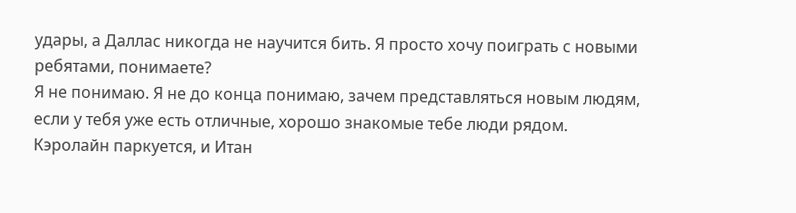удары, а Даллас никогда не научится бить. Я просто хочу поиграть с новыми ребятами, понимаете?
Я не понимаю. Я не до конца понимаю, зачем представляться новым людям, если у тебя уже есть отличные, хорошо знакомые тебе люди рядом.
Кэролайн паркуется, и Итан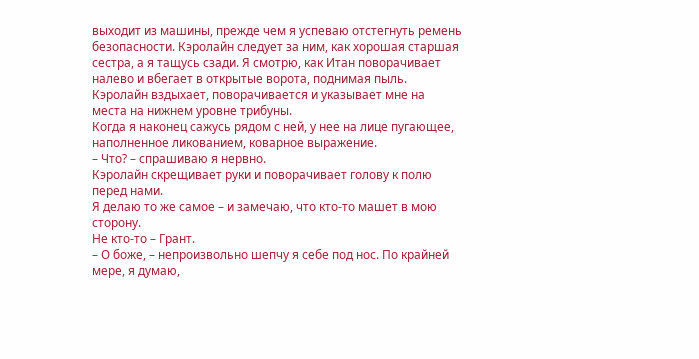выходит из машины, прежде чем я успеваю отстегнуть ремень безопасности. Кэролайн следует за ним, как хорошая старшая сестра, а я тащусь сзади. Я смотрю, как Итан поворачивает налево и вбегает в открытые ворота, поднимая пыль. Кэролайн вздыхает, поворачивается и указывает мне на места на нижнем уровне трибуны.
Когда я наконец сажусь рядом с ней, у нее на лице пугающее, наполненное ликованием, коварное выражение.
– Что? – спрашиваю я нервно.
Кэролайн скрещивает руки и поворачивает голову к полю перед нами.
Я делаю то же самое – и замечаю, что кто-то машет в мою сторону.
Не кто-то – Грант.
– О боже, – непроизвольно шепчу я себе под нос. По крайней мере, я думаю,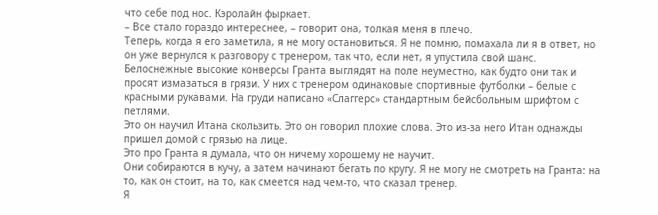что себе под нос. Кэролайн фыркает.
– Все стало гораздо интереснее, – говорит она, толкая меня в плечо.
Теперь, когда я его заметила, я не могу остановиться. Я не помню, помахала ли я в ответ, но он уже вернулся к разговору с тренером, так что, если нет, я упустила свой шанс. Белоснежные высокие конверсы Гранта выглядят на поле неуместно, как будто они так и просят измазаться в грязи. У них с тренером одинаковые спортивные футболки – белые с красными рукавами. На груди написано «Слаггерс» стандартным бейсбольным шрифтом с петлями.
Это он научил Итана скользить. Это он говорил плохие слова. Это из-за него Итан однажды пришел домой с грязью на лице.
Это про Гранта я думала, что он ничему хорошему не научит.
Они собираются в кучу, а затем начинают бегать по кругу. Я не могу не смотреть на Гранта: на то, как он стоит, на то, как смеется над чем-то, что сказал тренер.
Я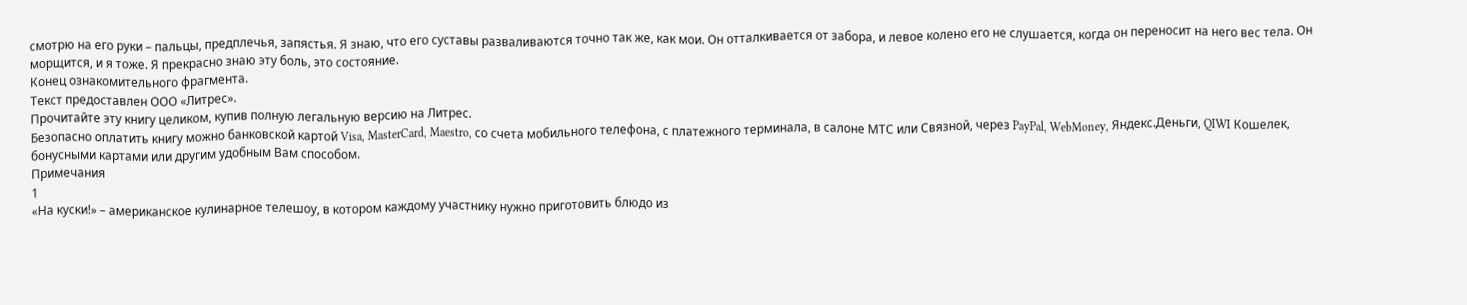смотрю на его руки – пальцы, предплечья, запястья. Я знаю, что его суставы разваливаются точно так же, как мои. Он отталкивается от забора, и левое колено его не слушается, когда он переносит на него вес тела. Он морщится, и я тоже. Я прекрасно знаю эту боль, это состояние.
Конец ознакомительного фрагмента.
Текст предоставлен ООО «Литрес».
Прочитайте эту книгу целиком, купив полную легальную версию на Литрес.
Безопасно оплатить книгу можно банковской картой Visa, MasterCard, Maestro, со счета мобильного телефона, с платежного терминала, в салоне МТС или Связной, через PayPal, WebMoney, Яндекс.Деньги, QIWI Кошелек, бонусными картами или другим удобным Вам способом.
Примечания
1
«На куски!» – американское кулинарное телешоу, в котором каждому участнику нужно приготовить блюдо из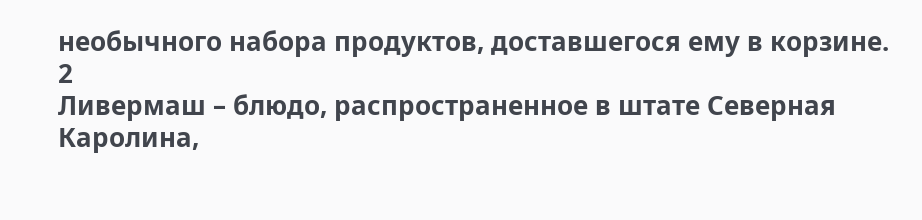необычного набора продуктов, доставшегося ему в корзине.
2
Ливермаш – блюдо, распространенное в штате Северная Каролина,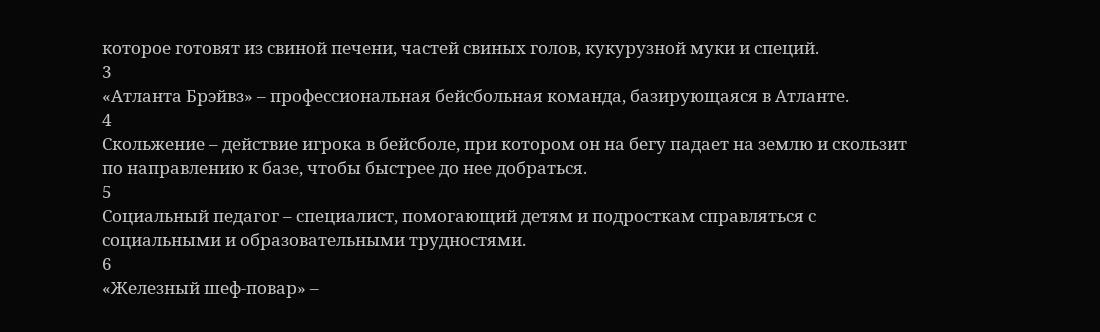которое готовят из свиной печени, частей свиных голов, кукурузной муки и специй.
3
«Атланта Брэйвз» – профессиональная бейсбольная команда, базирующаяся в Атланте.
4
Скольжение – действие игрока в бейсболе, при котором он на бегу падает на землю и скользит по направлению к базе, чтобы быстрее до нее добраться.
5
Социальный педагог – специалист, помогающий детям и подросткам справляться с социальными и образовательными трудностями.
6
«Железный шеф-повар» –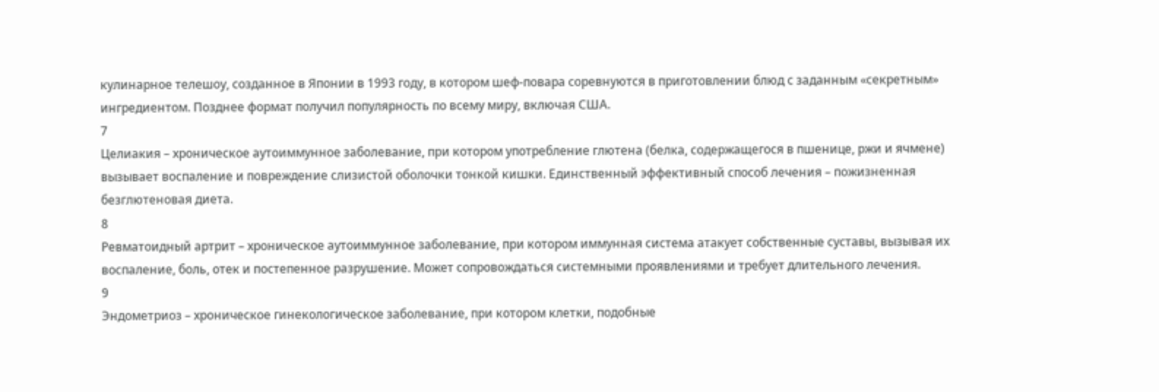кулинарное телешоу, созданное в Японии в 1993 году, в котором шеф-повара соревнуются в приготовлении блюд с заданным «секретным» ингредиентом. Позднее формат получил популярность по всему миру, включая США.
7
Целиакия – хроническое аутоиммунное заболевание, при котором употребление глютена (белка, содержащегося в пшенице, ржи и ячмене) вызывает воспаление и повреждение слизистой оболочки тонкой кишки. Единственный эффективный способ лечения – пожизненная безглютеновая диета.
8
Ревматоидный артрит – хроническое аутоиммунное заболевание, при котором иммунная система атакует собственные суставы, вызывая их воспаление, боль, отек и постепенное разрушение. Может сопровождаться системными проявлениями и требует длительного лечения.
9
Эндометриоз – хроническое гинекологическое заболевание, при котором клетки, подобные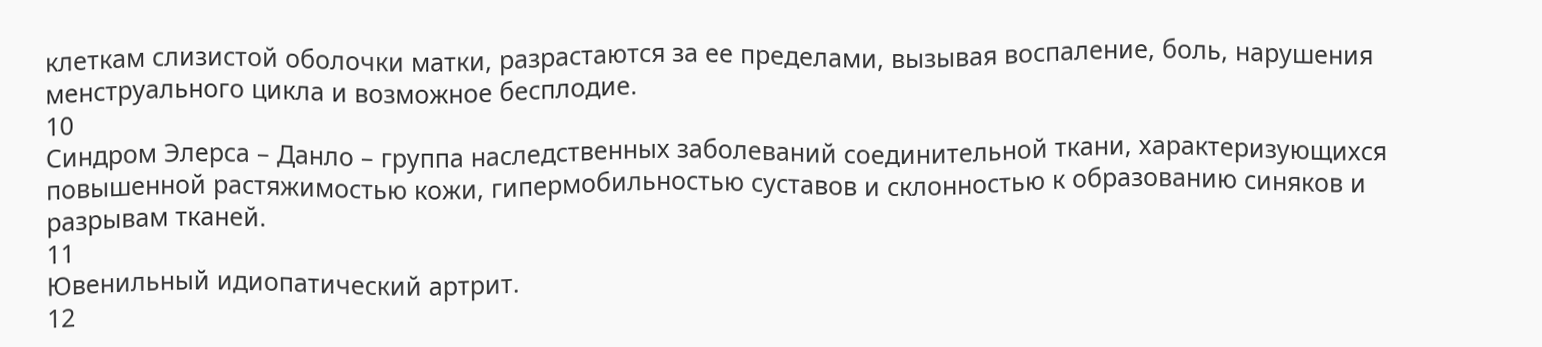клеткам слизистой оболочки матки, разрастаются за ее пределами, вызывая воспаление, боль, нарушения менструального цикла и возможное бесплодие.
10
Синдром Элерса – Данло – группа наследственных заболеваний соединительной ткани, характеризующихся повышенной растяжимостью кожи, гипермобильностью суставов и склонностью к образованию синяков и разрывам тканей.
11
Ювенильный идиопатический артрит.
12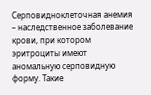Серповидноклеточная анемия – наследственное заболевание крови, при котором эритроциты имеют аномальную серповидную форму. Такие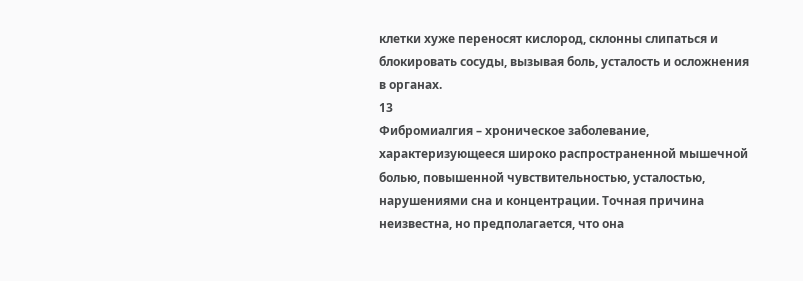клетки хуже переносят кислород, склонны слипаться и блокировать сосуды, вызывая боль, усталость и осложнения в органах.
13
Фибромиалгия – хроническое заболевание, характеризующееся широко распространенной мышечной болью, повышенной чувствительностью, усталостью, нарушениями сна и концентрации. Точная причина неизвестна, но предполагается, что она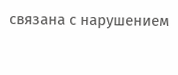связана с нарушением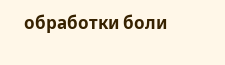обработки боли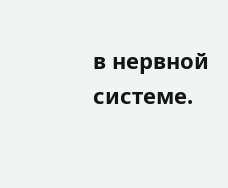в нервной системе.